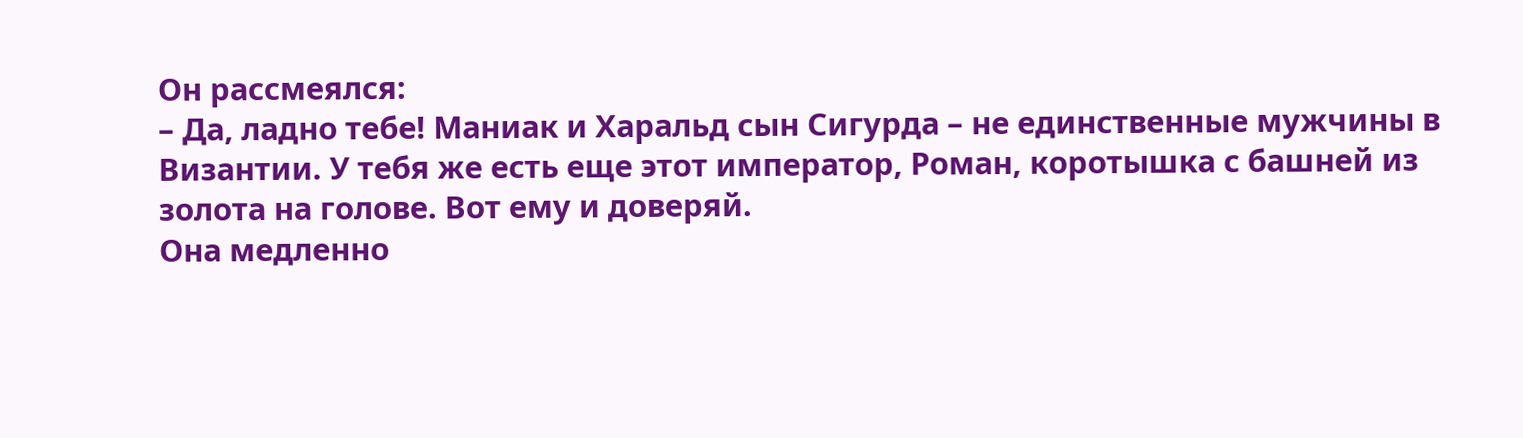Он рассмеялся:
– Да, ладно тебе! Маниак и Харальд сын Сигурда – не единственные мужчины в Византии. У тебя же есть еще этот император, Роман, коротышка с башней из золота на голове. Вот ему и доверяй.
Она медленно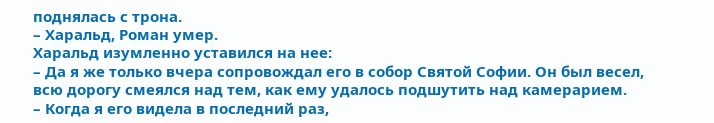поднялась с трона.
– Харальд, Роман умер.
Харальд изумленно уставился на нее:
– Да я же только вчера сопровождал его в собор Святой Софии. Он был весел, всю дорогу смеялся над тем, как ему удалось подшутить над камерарием.
– Когда я его видела в последний раз,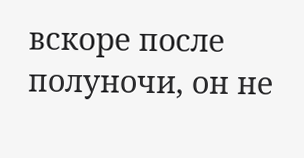вскоре после полуночи, он не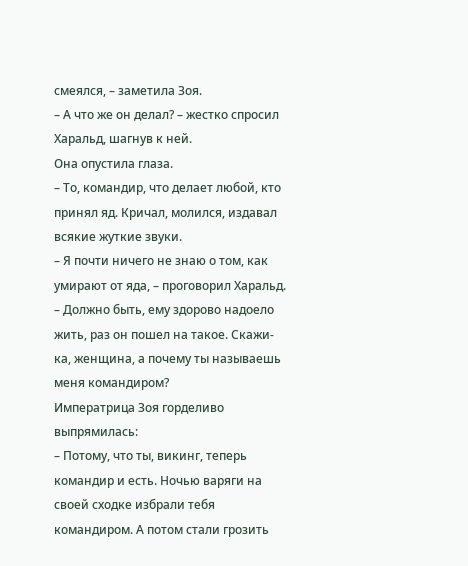смеялся, – заметила Зоя.
– А что же он делал? – жестко спросил Харальд, шагнув к ней.
Она опустила глаза.
– То, командир, что делает любой, кто принял яд. Кричал, молился, издавал всякие жуткие звуки.
– Я почти ничего не знаю о том, как умирают от яда, – проговорил Харальд. – Должно быть, ему здорово надоело жить, раз он пошел на такое. Скажи-ка, женщина, а почему ты называешь меня командиром?
Императрица Зоя горделиво выпрямилась:
– Потому, что ты, викинг, теперь командир и есть. Ночью варяги на своей сходке избрали тебя командиром. А потом стали грозить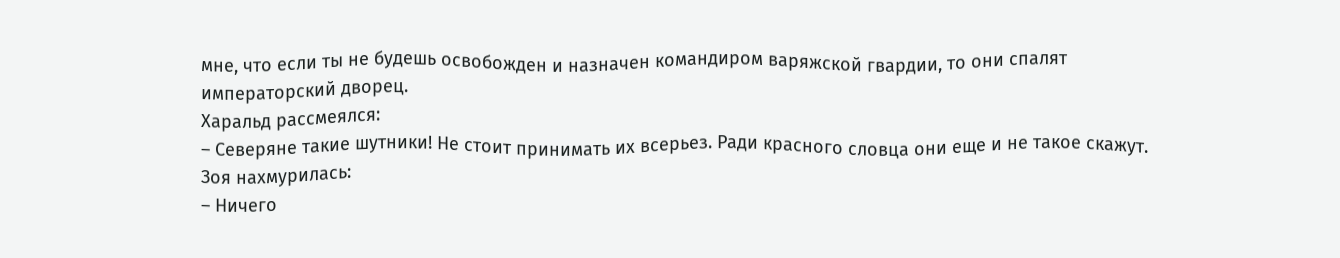мне, что если ты не будешь освобожден и назначен командиром варяжской гвардии, то они спалят императорский дворец.
Харальд рассмеялся:
– Северяне такие шутники! Не стоит принимать их всерьез. Ради красного словца они еще и не такое скажут.
Зоя нахмурилась:
– Ничего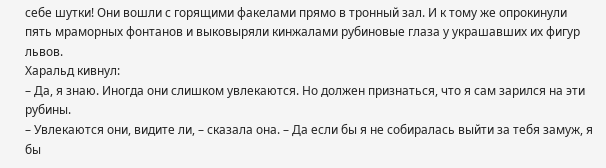себе шутки! Они вошли с горящими факелами прямо в тронный зал. И к тому же опрокинули пять мраморных фонтанов и выковыряли кинжалами рубиновые глаза у украшавших их фигур львов.
Харальд кивнул:
– Да, я знаю. Иногда они слишком увлекаются. Но должен признаться, что я сам зарился на эти рубины.
– Увлекаются они, видите ли, – сказала она. – Да если бы я не собиралась выйти за тебя замуж, я бы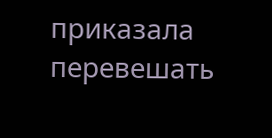приказала перевешать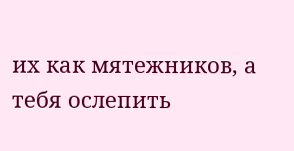их как мятежников, а тебя ослепить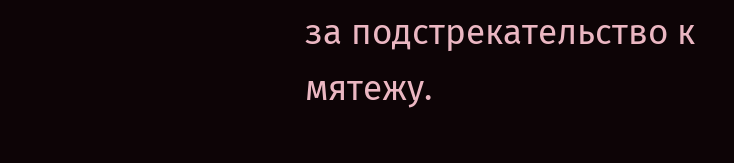за подстрекательство к мятежу.